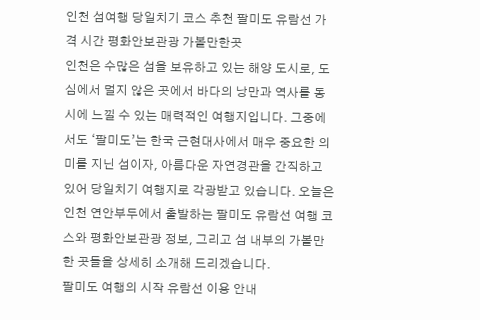인천 섬여행 당일치기 코스 추천 팔미도 유람선 가격 시간 평화안보관광 가볼만한곳
인천은 수많은 섬을 보유하고 있는 해양 도시로, 도심에서 멀지 않은 곳에서 바다의 낭만과 역사를 동시에 느낄 수 있는 매력적인 여행지입니다. 그중에서도 ‘팔미도’는 한국 근현대사에서 매우 중요한 의미를 지닌 섬이자, 아름다운 자연경관을 간직하고 있어 당일치기 여행지로 각광받고 있습니다. 오늘은 인천 연안부두에서 출발하는 팔미도 유람선 여행 코스와 평화안보관광 정보, 그리고 섬 내부의 가볼만한 곳들을 상세히 소개해 드리겠습니다.
팔미도 여행의 시작 유람선 이용 안내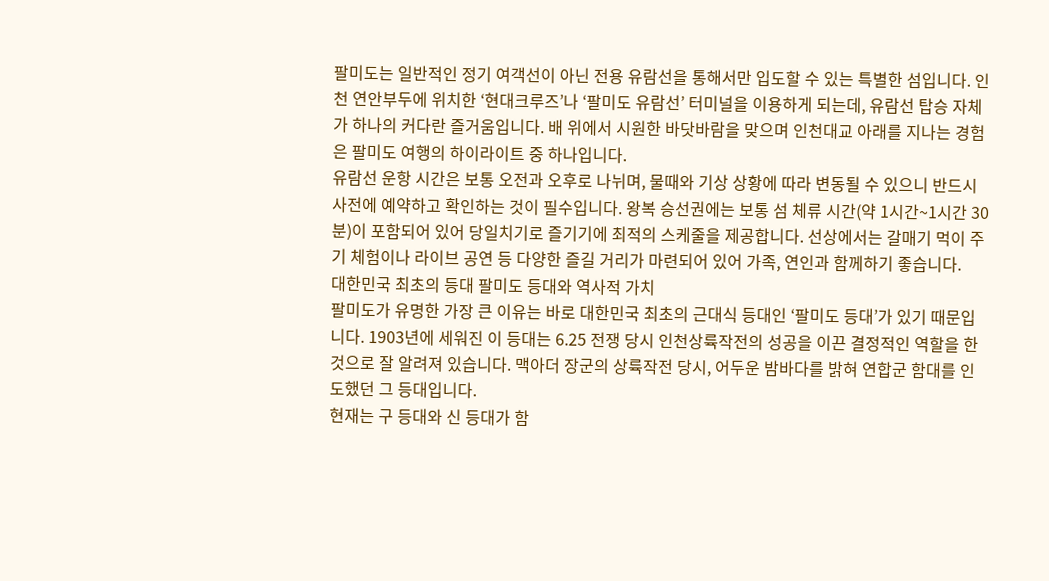팔미도는 일반적인 정기 여객선이 아닌 전용 유람선을 통해서만 입도할 수 있는 특별한 섬입니다. 인천 연안부두에 위치한 ‘현대크루즈’나 ‘팔미도 유람선’ 터미널을 이용하게 되는데, 유람선 탑승 자체가 하나의 커다란 즐거움입니다. 배 위에서 시원한 바닷바람을 맞으며 인천대교 아래를 지나는 경험은 팔미도 여행의 하이라이트 중 하나입니다.
유람선 운항 시간은 보통 오전과 오후로 나뉘며, 물때와 기상 상황에 따라 변동될 수 있으니 반드시 사전에 예약하고 확인하는 것이 필수입니다. 왕복 승선권에는 보통 섬 체류 시간(약 1시간~1시간 30분)이 포함되어 있어 당일치기로 즐기기에 최적의 스케줄을 제공합니다. 선상에서는 갈매기 먹이 주기 체험이나 라이브 공연 등 다양한 즐길 거리가 마련되어 있어 가족, 연인과 함께하기 좋습니다.
대한민국 최초의 등대 팔미도 등대와 역사적 가치
팔미도가 유명한 가장 큰 이유는 바로 대한민국 최초의 근대식 등대인 ‘팔미도 등대’가 있기 때문입니다. 1903년에 세워진 이 등대는 6.25 전쟁 당시 인천상륙작전의 성공을 이끈 결정적인 역할을 한 것으로 잘 알려져 있습니다. 맥아더 장군의 상륙작전 당시, 어두운 밤바다를 밝혀 연합군 함대를 인도했던 그 등대입니다.
현재는 구 등대와 신 등대가 함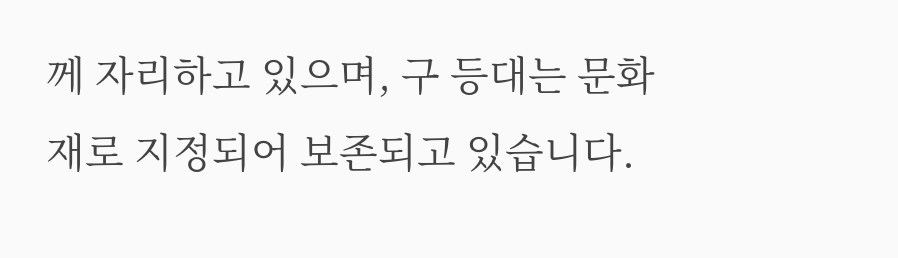께 자리하고 있으며, 구 등대는 문화재로 지정되어 보존되고 있습니다.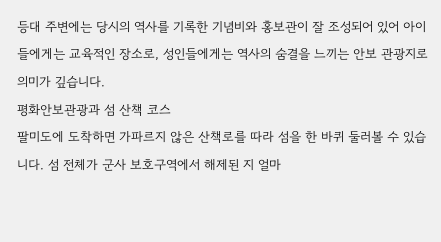등대 주변에는 당시의 역사를 기록한 기념비와 홍보관이 잘 조성되어 있어 아이들에게는 교육적인 장소로, 성인들에게는 역사의 숨결을 느끼는 안보 관광지로 의미가 깊습니다.
평화안보관광과 섬 산책 코스
팔미도에 도착하면 가파르지 않은 산책로를 따라 섬을 한 바퀴 둘러볼 수 있습니다. 섬 전체가 군사 보호구역에서 해제된 지 얼마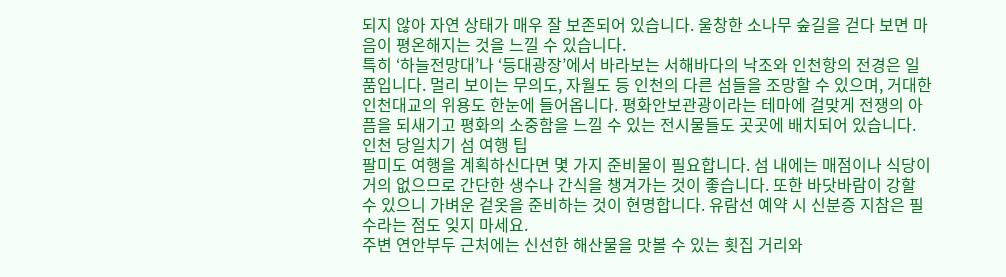되지 않아 자연 상태가 매우 잘 보존되어 있습니다. 울창한 소나무 숲길을 걷다 보면 마음이 평온해지는 것을 느낄 수 있습니다.
특히 ‘하늘전망대’나 ‘등대광장’에서 바라보는 서해바다의 낙조와 인천항의 전경은 일품입니다. 멀리 보이는 무의도, 자월도 등 인천의 다른 섬들을 조망할 수 있으며, 거대한 인천대교의 위용도 한눈에 들어옵니다. 평화안보관광이라는 테마에 걸맞게 전쟁의 아픔을 되새기고 평화의 소중함을 느낄 수 있는 전시물들도 곳곳에 배치되어 있습니다.
인천 당일치기 섬 여행 팁
팔미도 여행을 계획하신다면 몇 가지 준비물이 필요합니다. 섬 내에는 매점이나 식당이 거의 없으므로 간단한 생수나 간식을 챙겨가는 것이 좋습니다. 또한 바닷바람이 강할 수 있으니 가벼운 겉옷을 준비하는 것이 현명합니다. 유람선 예약 시 신분증 지참은 필수라는 점도 잊지 마세요.
주변 연안부두 근처에는 신선한 해산물을 맛볼 수 있는 횟집 거리와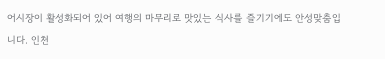어시장이 활성화되어 있어 여행의 마무리로 맛있는 식사를 즐기기에도 안성맞춤입니다. 인천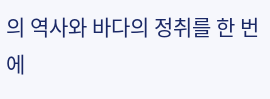의 역사와 바다의 정취를 한 번에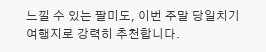느낄 수 있는 팔미도, 이번 주말 당일치기 여행지로 강력히 추천합니다.